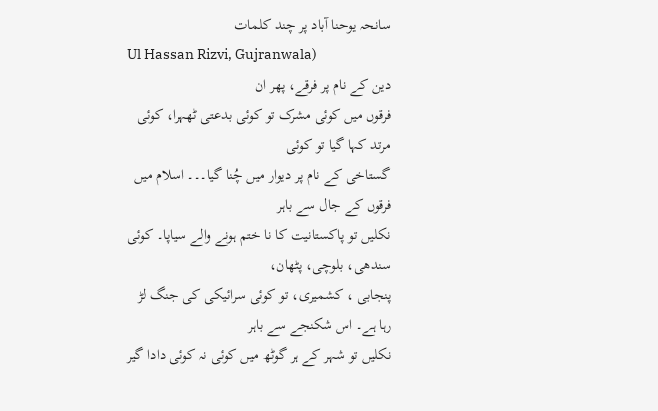سانحہ یوحنا آباد پر چند کلمات
Ul Hassan Rizvi, Gujranwala)
دین کے نام پر فرقے، پھر ان
فرقوں میں کوئی مشرک تو کوئی بدعتی ٹھہرا، کوئی مرتد کہا گیا تو کوئی
گستاخی کے نام پر دیوار میں چُنا گیا۔۔۔ اسلام میں فرقوں کے جال سے باہر
نکلیں تو پاکستانیت کا نا ختم ہونے والے سیاپا۔ کوئی سندھی، بلوچی، پٹھان،
پنجابی ، کشمیری، تو کوئی سرائیکی کی جنگ لڑ رہا ہے۔ اس شکنجے سے باہر
نکلیں تو شہر کے ہر گوٹھ میں کوئی نہ کوئی دادا گیر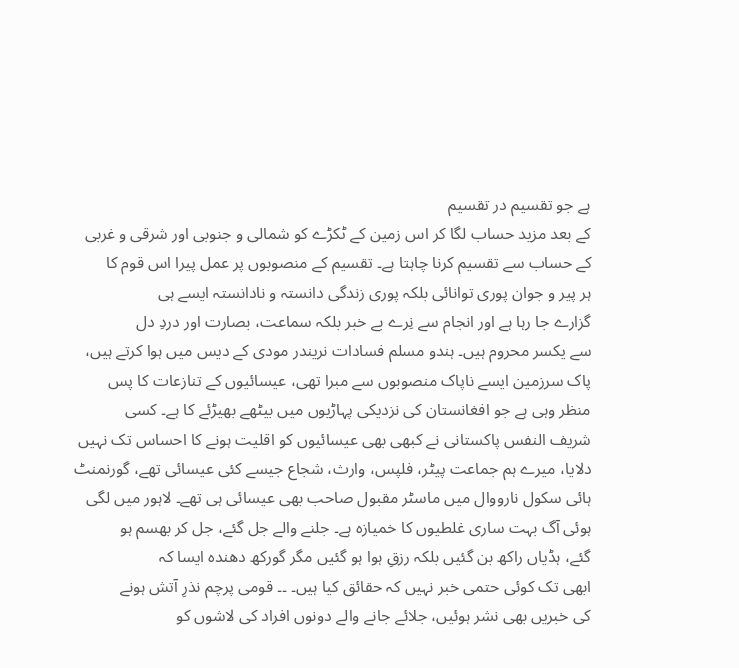ہے جو تقسیم در تقسیم
کے بعد مزید حساب لگا کر اس زمین کے ٹکڑے کو شمالی و جنوبی اور شرقی و غربی
کے حساب سے تقسیم کرنا چاہتا ہے۔ تقسیم کے منصوبوں پر عمل پیرا اس قوم کا
ہر پیر و جوان پوری توانائی بلکہ پوری زندگی دانستہ و نادانستہ ایسے ہی
گزارے جا رہا ہے اور انجام سے نِرے بے خبر بلکہ سماعت، بصارت اور دردِ دل
سے یکسر محروم ہیں۔ ہندو مسلم فسادات نریندر مودی کے دیس میں ہوا کرتے ہیں،
پاک سرزمین ایسے ناپاک منصوبوں سے مبرا تھی، عیسائیوں کے تنازعات کا پس
منظر وہی ہے جو افغانستان کی نزدیکی پہاڑیوں میں بیٹھے بھیڑئے کا ہے۔ کسی
شریف النفس پاکستانی نے کبھی بھی عیسائیوں کو اقلیت ہونے کا احساس تک نہیں
دلایا، میرے ہم جماعت پیٹر، فلپس، وارث، شجاع جیسے کئی عیسائی تھے، گورنمنٹ
ہائی سکول نارووال میں ماسٹر مقبول صاحب بھی عیسائی ہی تھے۔ لاہور میں لگی
ہوئی آگ بہت ساری غلطیوں کا خمیازہ ہے۔ جلنے والے جل گئے، جل کر بھسم ہو
گئے، ہڈیاں راکھ بن گئیں بلکہ رزقِ ہوا ہو گئیں مگر گورکھ دھندہ ایسا کہ
ابھی تک کوئی حتمی خبر نہیں کہ حقائق کیا ہیں۔ ۔۔ قومی پرچم نذرِ آتش ہونے
کی خبریں بھی نشر ہوئیں، جلائے جانے والے دونوں افراد کی لاشوں کو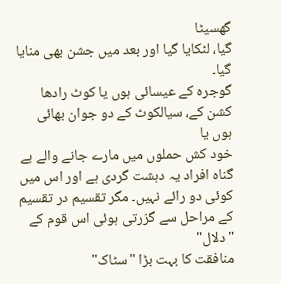گھسیٹا
گیا، لٹکایا گیا اور بعد میں جشن بھی منایا گیا۔
گوجرہ کے عیسائی ہوں یا کوٹ رادھا کشن کے، سیالکوٹ کے دو جوان بھائی ہوں یا
خود کش حملوں میں مارے جانے والے بے گناہ افراد یہ دہشت گردی ہے اور اس میں
کوئی دو رائے نہیں۔ مگر تقسیم در تقسیم کے مراحل سے گزرتی ہوئی اس قوم کے "دلال"
منافقت کا بہت بڑا "سٹاک"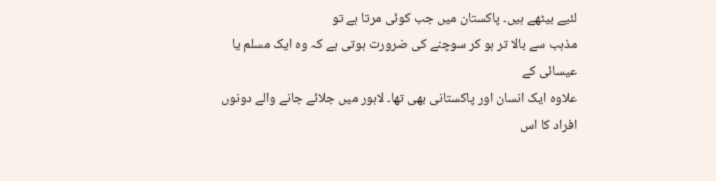لئیے بیٹھے ہیں۔ پاکستان میں جب کوئی مرتا ہے تو
مذہب سے بالا تر ہو کر سوچنے کی ضرورت ہوتی ہے کہ وہ ایک مسلم یا عیسائی کے
علاوہ ایک انسان اور پاکستانی بھی تھا۔ لاہور میں جلائے جانے والے دونوں
افراد کا اس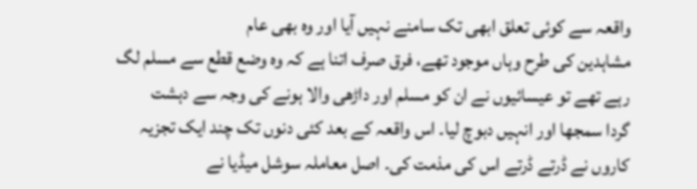واقعہ سے کوئی تعلق ابھی تک سامنے نہیں آیا اور وہ بھی عام
مشاہدین کی طرح وہاں موجود تھے، فرق صرف اتنا ہے کہ وہ وضع قطع سے مسلم لگ
رہے تھے تو عیسائیوں نے ان کو مسلم اور داڑھی والا ہونے کی وجہ سے دہشت
گردا سمجھا اور انہیں دبوچ لیا۔ اس واقعہ کے بعد کئی دنوں تک چند ایک تجزیہ
کاروں نے ڈرتے ڈرتے اس کی مذمت کی۔ اصل معاملہ سوشل میڈیا نے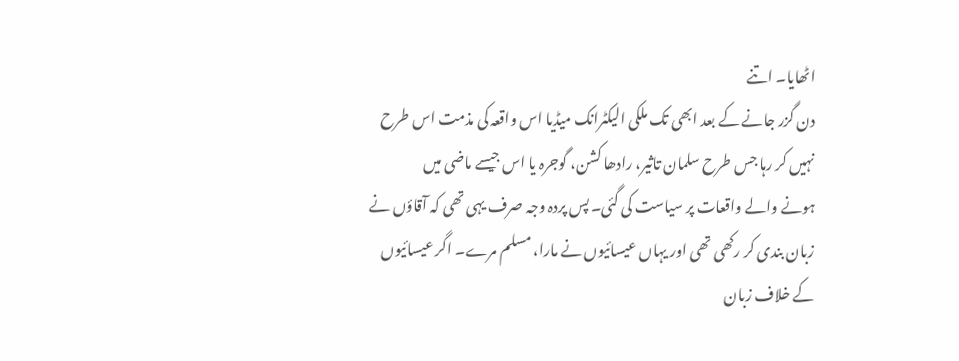اٹھایا۔ اتنے
دن گزر جانے کے بعد ابھی تک ملکی الیکٹرانک میڈیا اس واقعہ کی مذمت اس طرح
نہیں کر رہا جس طرح سلمان تاثیر، رادھا کشن، گوجرہ یا اس جیسے ماضی میں
ہونے والے واقعات پر سیاست کی گئی۔ پس پردہ وجہ صرف یہی تھی کہ آقاؤں نے
زبان بندی کر رکھی تھی اور یہاں عیسائیوں نے مارا، مسلم مرے۔ اگر عیسائیوں
کے خلاف زبان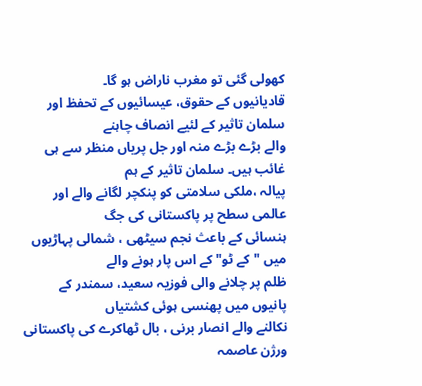کھولی گئی تو مغرب ناراض ہو گا۔
قادیانیوں کے حقوق، عیسائیوں کے تحفظ اور سلمان تاثیر کے لئیے انصاف چاہنے
والے بڑے بڑے منہ اور جل پریاں منظر سے ہی غائب ہیں۔ سلمان تاثیر کے ہم
پیالہ ،ملکی سلامتی کو پنکچر لگانے والے اور عالمی سطح پر پاکستانی کی جگ
ہنسائی کے باعث نجم سیٹھی ، شمالی پہاڑیوں میں "کے ٹو" کے اس پار ہونے والے
ظلم پر چلانے والی فوزیہ سعید، سمندر کے پانیوں میں پھنسی ہوئی کشتیاں
نکالنے والے انصار برنی ، بال ٹھاکرے کی پاکستانی ورژن عاصمہ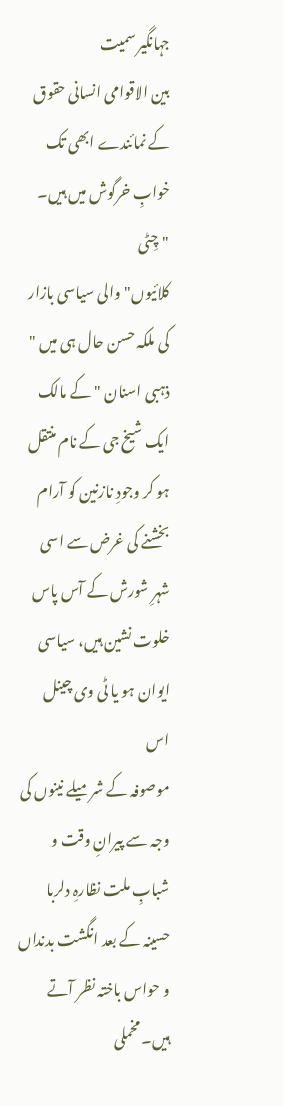جہانگیر سمیت
بین الاقوامی انسانی حقوق کے نمائندے ابھی تک خوابِ خرگوش میں ہیں۔ "چِٹی
کلائیوں" والی سیاسی بازار کی ملکہ حسن حال ہی میں " ذہبی اسنان "کے مالک
ایک شیخ جی کے نام منتقل ہو کر وجودِ نازنین کو آرام بخشنے کی غرض سے اسی
شہرِ شورش کے آس پاس خلوت نشین ہیں، سیاسی ایوان ہو یا ٹی وی چینل اس
موصوفہ کے شرمیلے نینوں کی وجہ سے پیرانِ وقت و شبابِ ملت نظارہِ دلربا
حسینہ کے بعد انگشت بدنداں و حواس باختہ نظر آتے ہیں۔ مخملی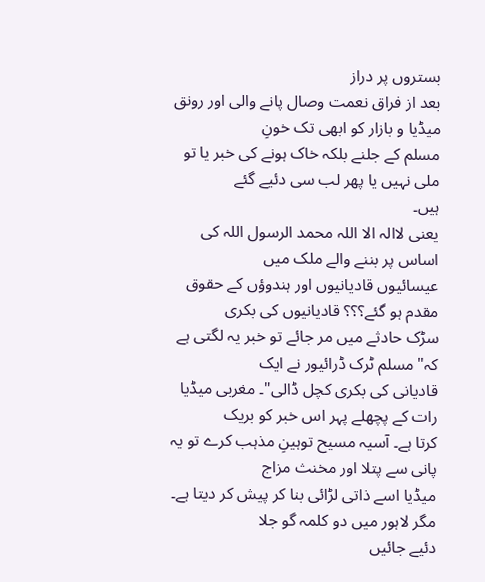بستروں پر دراز
بعد از فراق نعمت وصال پانے والی اور رونق میڈیا و بازار کو ابھی تک خونِ
مسلم کے جلنے بلکہ خاک ہونے کی خبر یا تو ملی نہیں یا پھر لب سی دئیے گئے
ہیں۔
یعنی لاالہ الا اللہ محمد الرسول اللہ کی اساس پر بننے والے ملک میں
عیسائیوں قادیانیوں اور ہندوؤں کے حقوق مقدم ہو گئے؟؟؟ قادیانیوں کی بکری
سڑک حادثے میں مر جائے تو خبر یہ لگتی ہے کہ"مسلم ٹرک ڈرائیور نے ایک
قادیانی کی بکری کچل ڈالی"۔ مغربی میڈیا رات کے پچھلے پہر اس خبر کو بریک
کرتا ہے۔ آسیہ مسیح توہینِ مذہب کرے تو یہ پانی سے پتلا اور مخنث مزاج
میڈیا اسے ذاتی لڑائی بنا کر پیش کر دیتا ہے۔ مگر لاہور میں دو کلمہ گو جلا
دئیے جائیں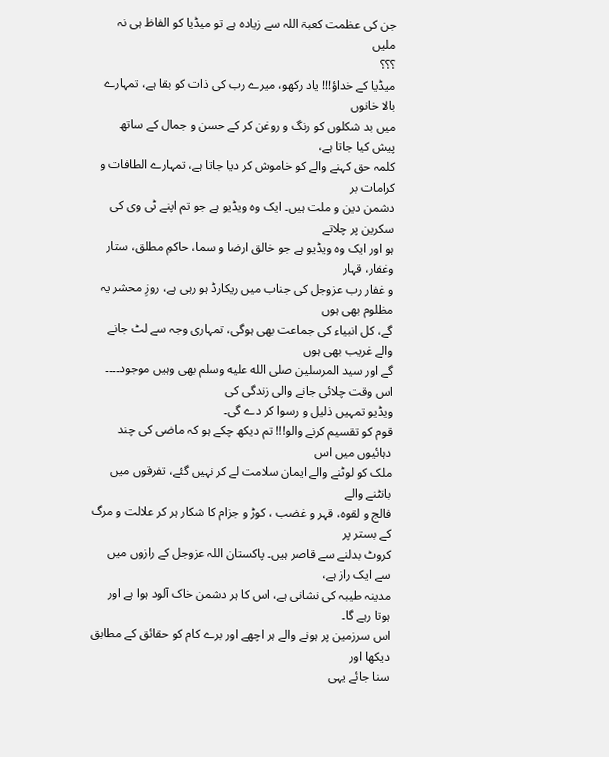جن کی عظمت کعبۃ اللہ سے زیادہ ہے تو میڈیا کو الفاظ ہی نہ ملیں
؟؟؟
میڈیا کے خداؤ!!! یاد رکھو، میرے رب کی ذات کو بقا ہے، تمہارے بالا خانوں
میں بد شکلوں کو رنگ و روغن کر کے حسن و جمال کے ساتھ پیش کیا جاتا ہے،
کلمہ حق کہنے والے کو خاموش کر دیا جاتا ہے، تمہارے الطافات و کرامات بر
دشمن دین و ملت ہیں۔ ایک وہ ویڈیو ہے جو تم اپنے ٹی وی کی سکرین پر چلاتے
ہو اور ایک وہ ویڈیو ہے جو خالق ارضا و سما، حاکمِ مطلق، ستار وغفار، قہار
و غفار رب عزوجل کی جناب میں ریکارڈ ہو رہی ہے، روزِ محشر یہ مظلوم بھی ہوں
گے، کل انبیاء کی جماعت بھی ہوگی، تمہاری وجہ سے لٹ جانے والے غریب بھی ہوں
گے اور سید المرسلین صلى الله عليه وسلم بھی وہیں موجود۔۔۔۔ اس وقت چلائی جانے والی زندگی کی
ویڈیو تمہیں ذلیل و رسوا کر دے گی۔
قوم کو تقسیم کرنے والو!!! تم دیکھ چکے ہو کہ ماضی کی چند دہائیوں میں اس
ملک کو لوٹنے والے ایمان سلامت لے کر نہیں گئے، تفرقوں میں بانٹنے والے
فالج و لقوہ، قہر و غضب ، کوڑ و جزام کا شکار ہر کر علالت و مرگ کے بستر پر
کروٹ بدلنے سے قاصر ہیں۔ پاکستان اللہ عزوجل کے رازوں میں سے ایک راز ہے،
مدینہ طیبہ کی نشانی ہے، اس کا ہر دشمن خاک آلود ہوا ہے اور ہوتا رہے گا۔
اس سرزمین پر ہونے والے ہر اچھے اور برے کام کو حقائق کے مطابق دیکھا اور
سنا جائے یہی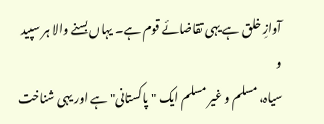آوازِ خلق ہے یہی تقاضائے قوم ہے۔ یہاں بسنے والا ہر سپید و
سیاہ، مسلم و غیر مسلم ایک "پاکستانی" ہے اور یہی شناخت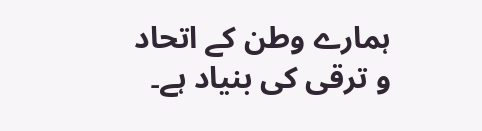ہمارے وطن کے اتحاد
و ترقی کی بنیاد ہے۔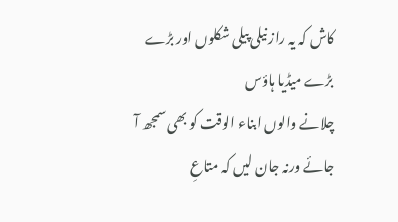کاش کہ یہ راز نیلی پیلی شکلوں اور بڑے بڑے میڈیا ہاؤس
چلانے والوں ابناء الوقت کو بھی سمجھ آ جائے ورنہ جان لیں کہ متاعِ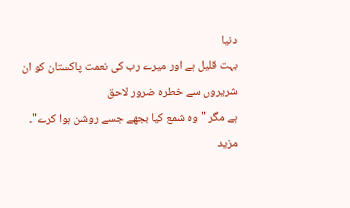دنیا
بہت قلیل ہے اور میرے رب کی نعمت پاکستان کو ان شریروں سے خطرہ ضرور لاحق
ہے مگر "وہ شمع کیا بجھے جسے روشن ہوا کرے"۔
مزید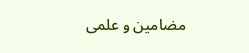مضامین و علمی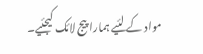مواد کے لئیے ہمارا پیج لائک کیجئیے۔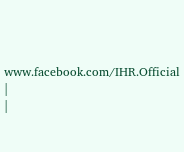www.facebook.com/IHR.Official
|
|